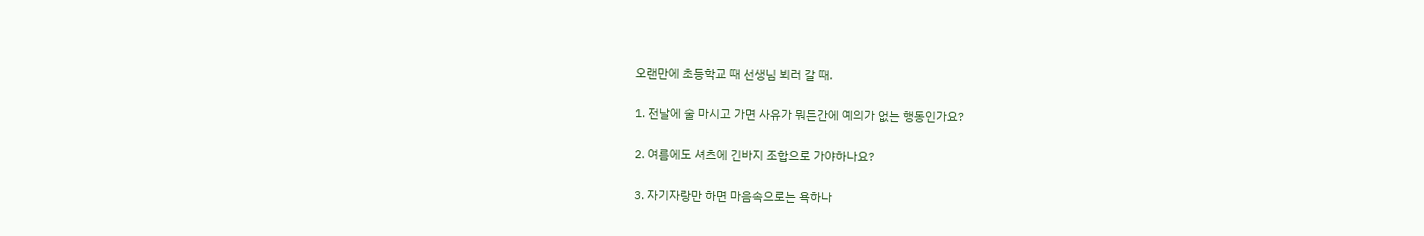오랜만에 초등학교 때 선생님 뵈러 갈 때.

1. 전날에 술 마시고 가면 사유가 뭐든간에 예의가 없는 행동인가요?

2. 여름에도 셔츠에 긴바지 조합으로 가야하나요?

3. 자기자랑만 하면 마음속으로는 욕하나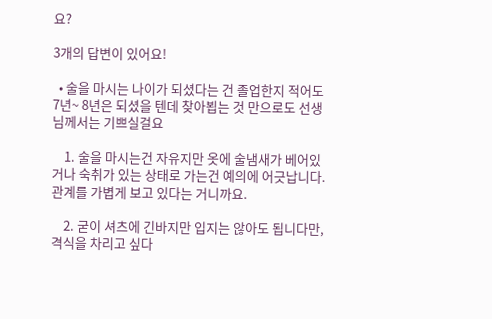요?

3개의 답변이 있어요!

  • 술을 마시는 나이가 되셨다는 건 졸업한지 적어도 7년~ 8년은 되셨을 텐데 찾아뵙는 것 만으로도 선생님께서는 기쁘실걸요

    1. 술을 마시는건 자유지만 옷에 술냄새가 베어있거나 숙취가 있는 상태로 가는건 예의에 어긋납니다. 관계를 가볍게 보고 있다는 거니까요.

    2. 굳이 셔츠에 긴바지만 입지는 않아도 됩니다만, 격식을 차리고 싶다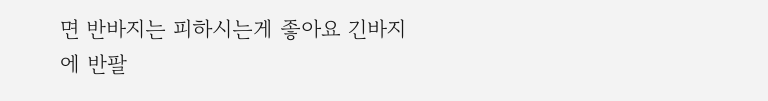면 반바지는 피하시는게 좋아요 긴바지에 반팔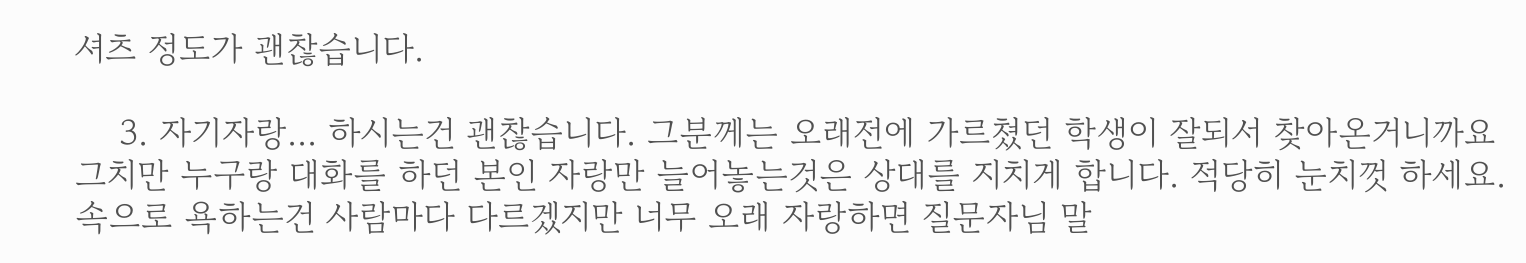셔츠 정도가 괜찮습니다.

    3. 자기자랑... 하시는건 괜찮습니다. 그분께는 오래전에 가르쳤던 학생이 잘되서 찾아온거니까요 그치만 누구랑 대화를 하던 본인 자랑만 늘어놓는것은 상대를 지치게 합니다. 적당히 눈치껏 하세요. 속으로 욕하는건 사람마다 다르겠지만 너무 오래 자랑하면 질문자님 말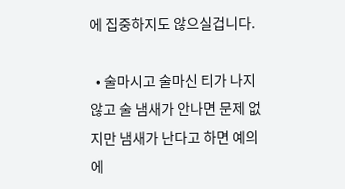에 집중하지도 않으실겁니다.

  • 술마시고 술마신 티가 나지 않고 술 냄새가 안나면 문제 없지만 냄새가 난다고 하면 예의에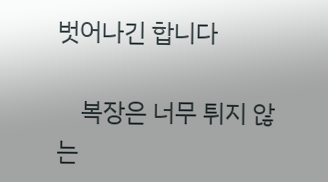벗어나긴 합니다

    복장은 너무 튀지 않는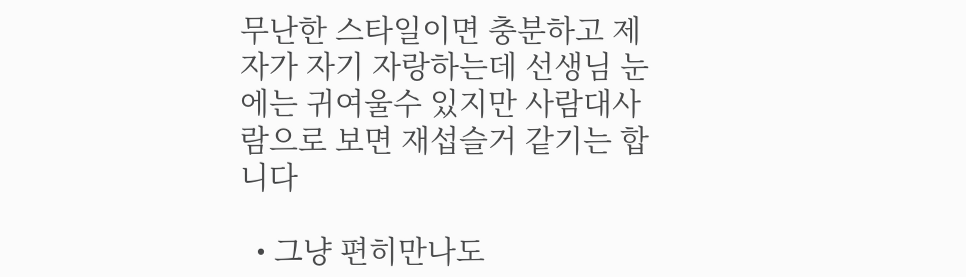무난한 스타일이면 충분하고 제자가 자기 자랑하는데 선생님 눈에는 귀여울수 있지만 사람대사람으로 보면 재섭슬거 같기는 합니다

  • 그냥 편히만나도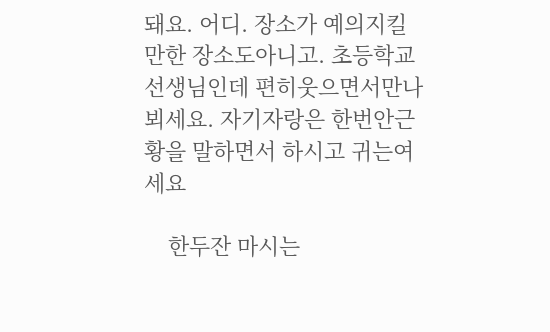돼요. 어디. 장소가 예의지킬만한 장소도아니고. 초등학교 선생님인데 편히웃으면서만나뵈세요. 자기자랑은 한번안근황을 말하면서 하시고 귀는여세요

    한두잔 마시는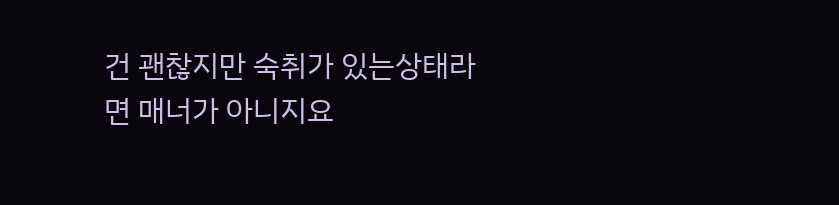건 괜찮지만 숙취가 있는상태라면 매너가 아니지요